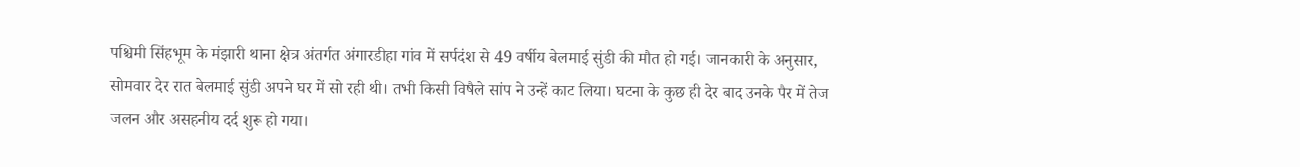पश्चिमी सिंहभूम के मंझारी थाना क्षेत्र अंतर्गत अंगारडीहा गांव में सर्पदंश से 49 वर्षीय बेलमाई सुंडी की मौत हो गई। जानकारी के अनुसार, सोमवार देर रात बेलमाई सुंडी अपने घर में सो रही थी। तभी किसी विषैले सांप ने उन्हें काट लिया। घटना के कुछ ही देर बाद उनके पैर में तेज जलन और असहनीय दर्द शुरू हो गया।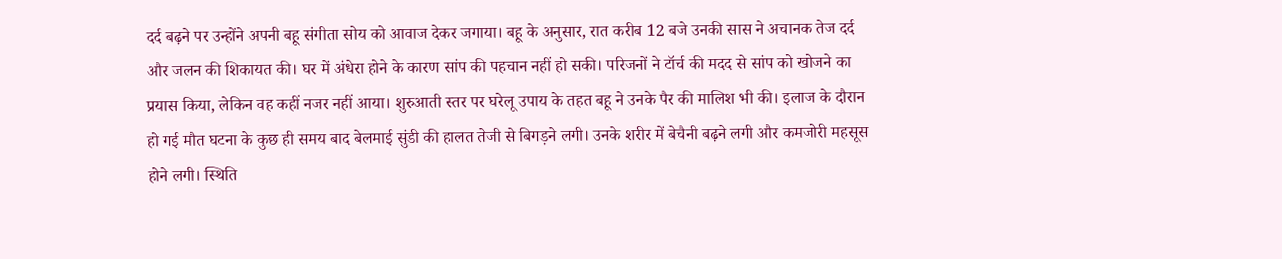दर्द बढ़ने पर उन्होंने अपनी बहू संगीता सोय को आवाज देकर जगाया। बहू के अनुसार, रात करीब 12 बजे उनकी सास ने अचानक तेज दर्द और जलन की शिकायत की। घर में अंधेरा होने के कारण सांप की पहचान नहीं हो सकी। परिजनों ने टॉर्च की मदद से सांप को खोजने का प्रयास किया, लेकिन वह कहीं नजर नहीं आया। शुरुआती स्तर पर घरेलू उपाय के तहत बहू ने उनके पैर की मालिश भी की। इलाज के दौरान हो गई मौत घटना के कुछ ही समय बाद बेलमाई सुंडी की हालत तेजी से बिगड़ने लगी। उनके शरीर में बेचैनी बढ़ने लगी और कमजोरी महसूस होने लगी। स्थिति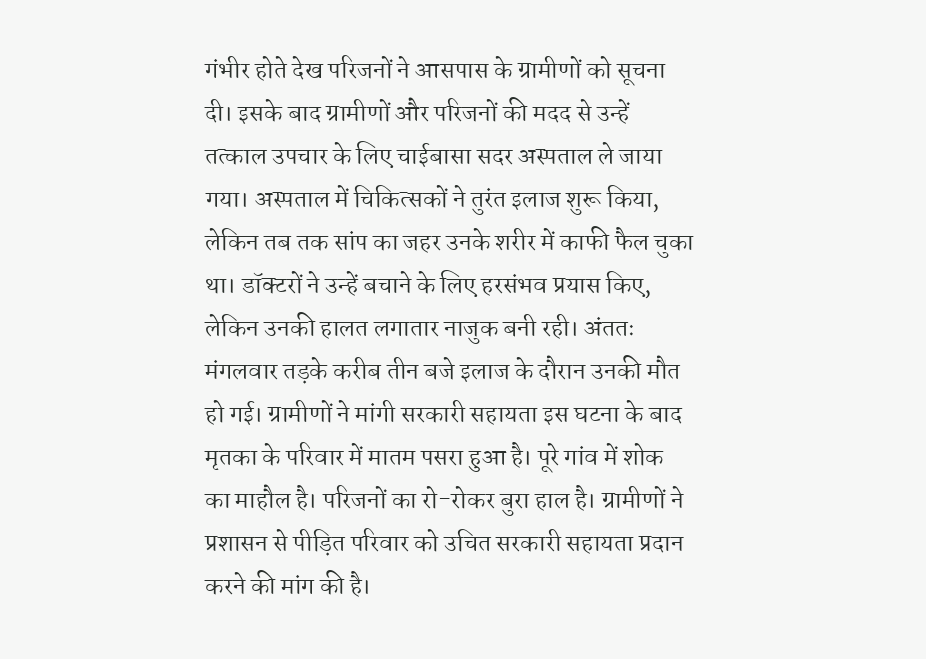गंभीर होते देख परिजनों ने आसपास के ग्रामीणों को सूचना दी। इसके बाद ग्रामीणों और परिजनों की मदद से उन्हें तत्काल उपचार के लिए चाईबासा सदर अस्पताल ले जाया गया। अस्पताल में चिकित्सकों ने तुरंत इलाज शुरू किया, लेकिन तब तक सांप का जहर उनके शरीर में काफी फैल चुका था। डॉक्टरों ने उन्हें बचाने के लिए हरसंभव प्रयास किए, लेकिन उनकी हालत लगातार नाजुक बनी रही। अंततः मंगलवार तड़के करीब तीन बजे इलाज के दौरान उनकी मौत हो गई। ग्रामीणों ने मांगी सरकारी सहायता इस घटना के बाद मृतका के परिवार में मातम पसरा हुआ है। पूरे गांव में शोक का माहौल है। परिजनों का रो-रोकर बुरा हाल है। ग्रामीणों ने प्रशासन से पीड़ित परिवार को उचित सरकारी सहायता प्रदान करने की मांग की है।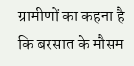ग्रामीणों का कहना है कि बरसात के मौसम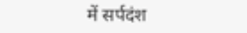में सर्पदंश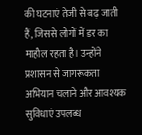की घटनाएं तेजी से बढ़ जाती हैं, जिससे लोगों में डर का माहौल रहता है। उन्होंने प्रशासन से जागरूकता अभियान चलाने और आवश्यक सुविधाएं उपलब्ध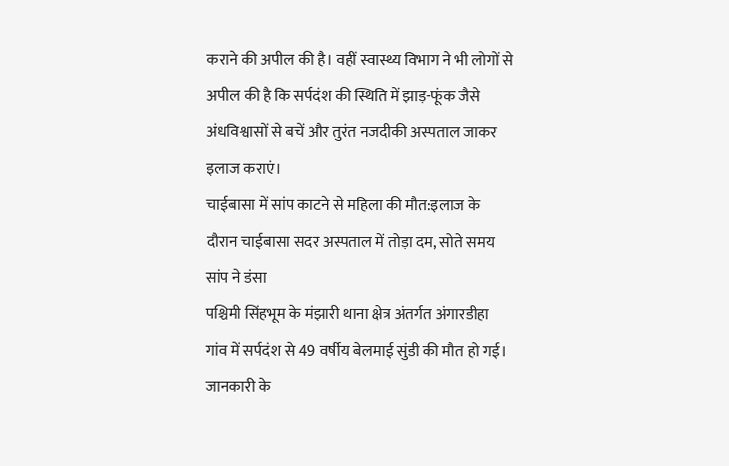कराने की अपील की है। वहीं स्वास्थ्य विभाग ने भी लोगों से अपील की है कि सर्पदंश की स्थिति में झाड़-फूंक जैसे अंधविश्वासों से बचें और तुरंत नजदीकी अस्पताल जाकर इलाज कराएं।
चाईबासा में सांप काटने से महिला की मौत:इलाज के दौरान चाईबासा सदर अस्पताल में तोड़ा दम, सोते समय सांप ने डंसा
पश्चिमी सिंहभूम के मंझारी थाना क्षेत्र अंतर्गत अंगारडीहा गांव में सर्पदंश से 49 वर्षीय बेलमाई सुंडी की मौत हो गई। जानकारी के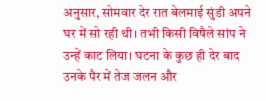अनुसार, सोमवार देर रात बेलमाई सुंडी अपने घर में सो रही थी। तभी किसी विषैले सांप ने उन्हें काट लिया। घटना के कुछ ही देर बाद उनके पैर में तेज जलन और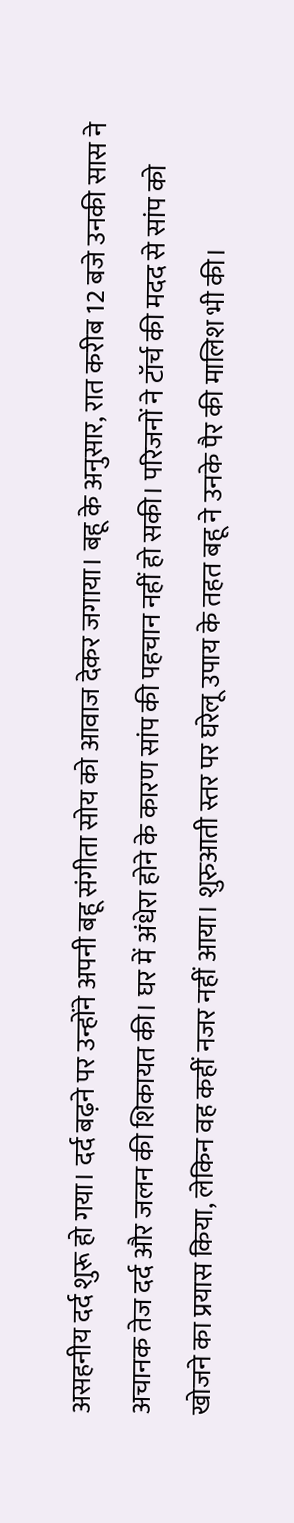असहनीय दर्द शुरू हो गया। दर्द बढ़ने पर उन्होंने अपनी बहू संगीता सोय को आवाज देकर जगाया। बहू के अनुसार, रात करीब 12 बजे उनकी सास ने अचानक तेज दर्द और जलन की शिकायत की। घर में अंधेरा होने के कारण सांप की पहचान नहीं हो सकी। परिजनों ने टॉर्च की मदद से सांप को खोजने का प्रयास किया, लेकिन वह कहीं नजर नहीं आया। शुरुआती स्तर पर घरेलू उपाय के तहत बहू ने उनके पैर की मालिश भी की।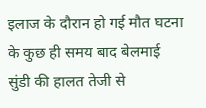इलाज के दौरान हो गई मौत घटना के कुछ ही समय बाद बेलमाई सुंडी की हालत तेजी से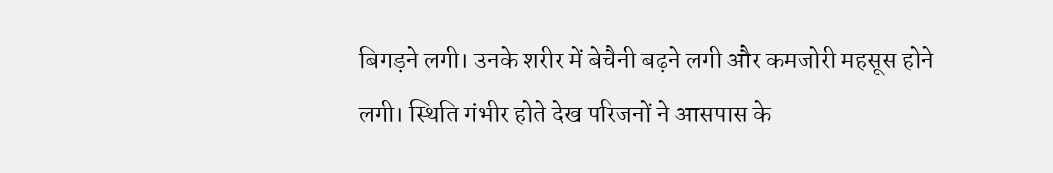बिगड़ने लगी। उनके शरीर में बेचैनी बढ़ने लगी और कमजोरी महसूस होने लगी। स्थिति गंभीर होते देख परिजनों ने आसपास के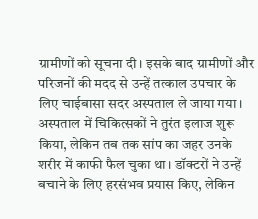ग्रामीणों को सूचना दी। इसके बाद ग्रामीणों और परिजनों की मदद से उन्हें तत्काल उपचार के लिए चाईबासा सदर अस्पताल ले जाया गया। अस्पताल में चिकित्सकों ने तुरंत इलाज शुरू किया, लेकिन तब तक सांप का जहर उनके शरीर में काफी फैल चुका था। डॉक्टरों ने उन्हें बचाने के लिए हरसंभव प्रयास किए, लेकिन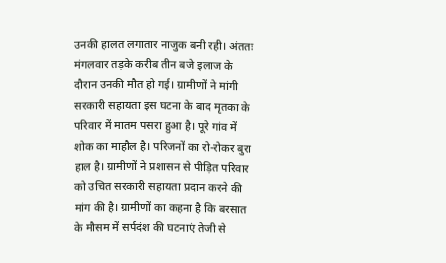उनकी हालत लगातार नाजुक बनी रही। अंततः मंगलवार तड़के करीब तीन बजे इलाज के दौरान उनकी मौत हो गई। ग्रामीणों ने मांगी सरकारी सहायता इस घटना के बाद मृतका के परिवार में मातम पसरा हुआ है। पूरे गांव में शोक का माहौल है। परिजनों का रो-रोकर बुरा हाल है। ग्रामीणों ने प्रशासन से पीड़ित परिवार को उचित सरकारी सहायता प्रदान करने की मांग की है। ग्रामीणों का कहना है कि बरसात के मौसम में सर्पदंश की घटनाएं तेजी से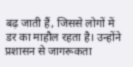बढ़ जाती हैं, जिससे लोगों में डर का माहौल रहता है। उन्होंने प्रशासन से जागरूकता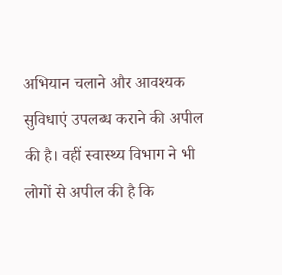अभियान चलाने और आवश्यक सुविधाएं उपलब्ध कराने की अपील की है। वहीं स्वास्थ्य विभाग ने भी लोगों से अपील की है कि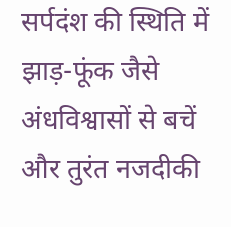सर्पदंश की स्थिति में झाड़-फूंक जैसे अंधविश्वासों से बचें और तुरंत नजदीकी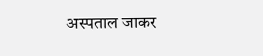अस्पताल जाकर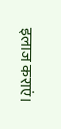इलाज कराएं।